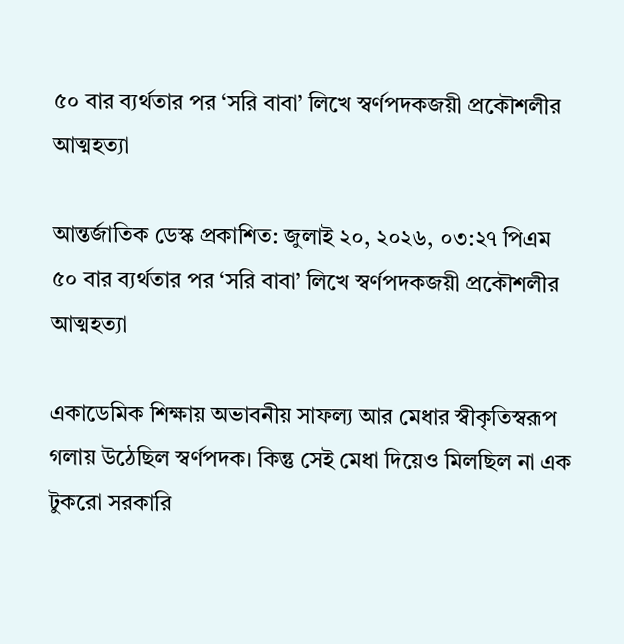৫০ বার ব্যর্থতার পর ‘সরি বাবা’ লিখে স্বর্ণপদকজয়ী প্রকৌশলীর আত্মহত্যা

আন্তর্জাতিক ডেস্ক প্রকাশিত: জুলাই ২০, ২০২৬, ০৩:২৭ পিএম
৫০ বার ব্যর্থতার পর ‘সরি বাবা’ লিখে স্বর্ণপদকজয়ী প্রকৌশলীর আত্মহত্যা

একাডেমিক শিক্ষায় অভাবনীয় সাফল্য আর মেধার স্বীকৃতিস্বরূপ গলায় উঠেছিল স্বর্ণপদক। কিন্তু সেই মেধা দিয়েও মিলছিল না এক টুকরো সরকারি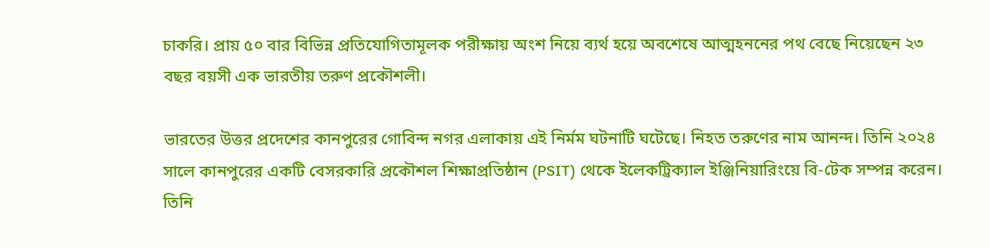চাকরি। প্রায় ৫০ বার বিভিন্ন প্রতিযোগিতামূলক পরীক্ষায় অংশ নিয়ে ব্যর্থ হয়ে অবশেষে আত্মহননের পথ বেছে নিয়েছেন ২৩ বছর বয়সী এক ভারতীয় তরুণ প্রকৌশলী।

ভারতের উত্তর প্রদেশের কানপুরের গোবিন্দ নগর এলাকায় এই নির্মম ঘটনাটি ঘটেছে। নিহত তরুণের নাম আনন্দ। তিনি ২০২৪ সালে কানপুরের একটি বেসরকারি প্রকৌশল শিক্ষাপ্রতিষ্ঠান (PSIT) থেকে ইলেকট্রিক্যাল ইঞ্জিনিয়ারিংয়ে বি-টেক সম্পন্ন করেন। তিনি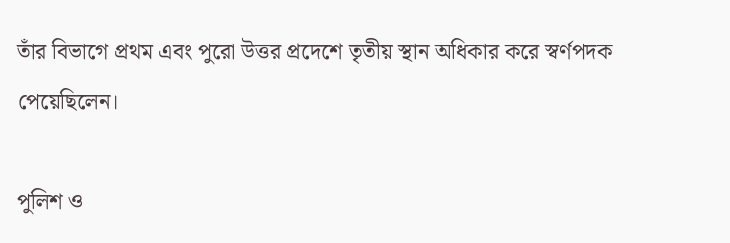তাঁর বিভাগে প্রথম এবং পুরো উত্তর প্রদেশে তৃতীয় স্থান অধিকার করে স্বর্ণপদক পেয়েছিলেন।

পুলিশ ও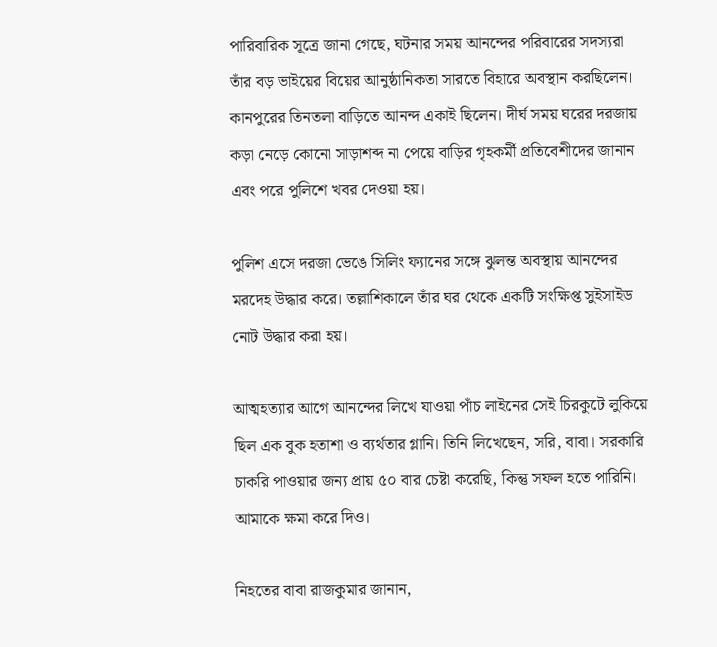পারিবারিক সূত্রে জানা গেছে, ঘটনার সময় আনন্দের পরিবারের সদস্যরা তাঁর বড় ভাইয়ের বিয়ের আনুষ্ঠানিকতা সারতে বিহারে অবস্থান করছিলেন। কানপুরের তিনতলা বাড়িতে আনন্দ একাই ছিলেন। দীর্ঘ সময় ঘরের দরজায় কড়া নেড়ে কোনো সাড়াশব্দ না পেয়ে বাড়ির গৃহকর্মী প্রতিবেশীদের জানান এবং পরে পুলিশে খবর দেওয়া হয়।

পুলিশ এসে দরজা ভেঙে সিলিং ফ্যানের সঙ্গে ঝুলন্ত অবস্থায় আনন্দের মরদেহ উদ্ধার করে। তল্লাশিকালে তাঁর ঘর থেকে একটি সংক্ষিপ্ত সুইসাইড নোট উদ্ধার করা হয়।

আত্মহত্যার আগে আনন্দের লিখে যাওয়া পাঁচ লাইনের সেই চিরকুটে লুকিয়ে ছিল এক বুক হতাশা ও ব্যর্থতার গ্লানি। তিনি লিখেছেন, সরি, বাবা। সরকারি চাকরি পাওয়ার জন্য প্রায় ৫০ বার চেষ্টা করেছি, কিন্তু সফল হতে পারিনি। আমাকে ক্ষমা করে দিও।

নিহতের বাবা রাজকুমার জানান,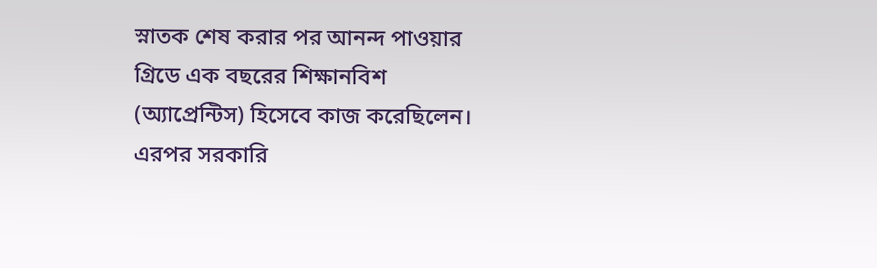স্নাতক শেষ করার পর আনন্দ পাওয়ার গ্রিডে এক বছরের শিক্ষানবিশ (অ্যাপ্রেন্টিস) হিসেবে কাজ করেছিলেন। এরপর সরকারি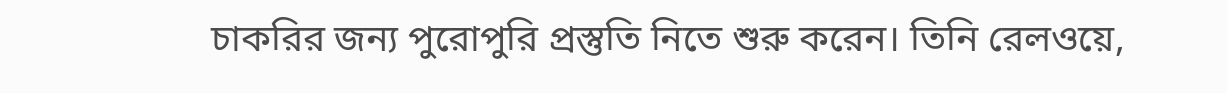চাকরির জন্য পুরোপুরি প্রস্তুতি নিতে শুরু করেন। তিনি রেলওয়ে,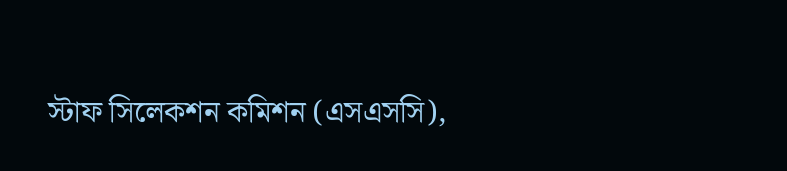স্টাফ সিলেকশন কমিশন (এসএসসি),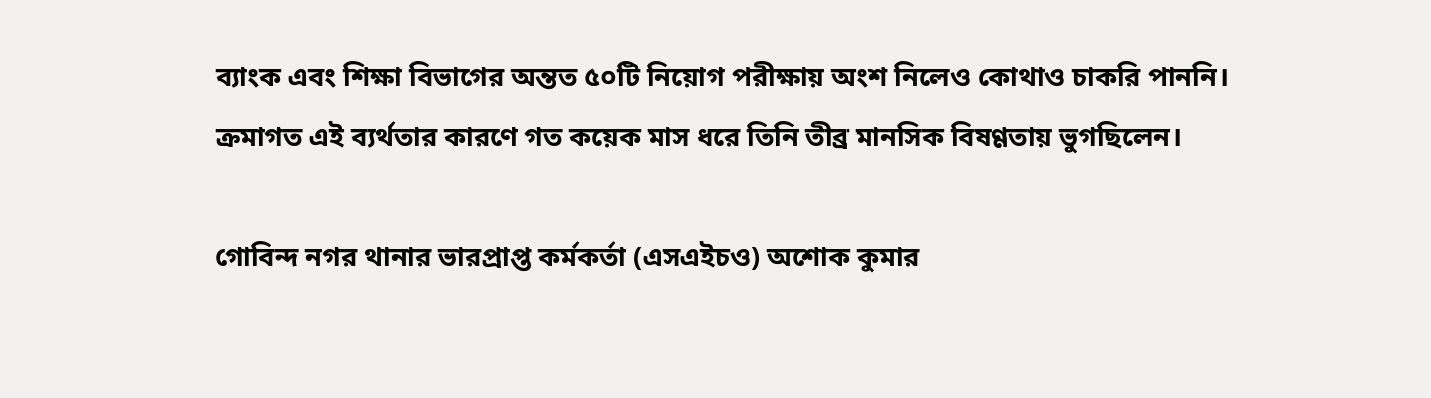ব্যাংক এবং শিক্ষা বিভাগের অন্তত ৫০টি নিয়োগ পরীক্ষায় অংশ নিলেও কোথাও চাকরি পাননি। ক্রমাগত এই ব্যর্থতার কারণে গত কয়েক মাস ধরে তিনি তীব্র মানসিক বিষণ্ণতায় ভুগছিলেন।

গোবিন্দ নগর থানার ভারপ্রাপ্ত কর্মকর্তা (এসএইচও) অশোক কুমার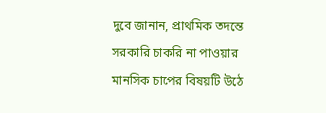দুবে জানান, প্রাথমিক তদন্তে সরকারি চাকরি না পাওয়ার মানসিক চাপের বিষয়টি উঠে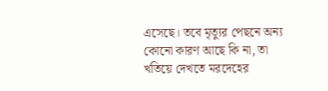এসেছে। তবে মৃত্যুর পেছনে অন্য কোনো কারণ আছে কি না, তা খতিয়ে দেখতে মরদেহের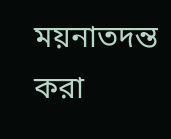ময়নাতদন্ত করা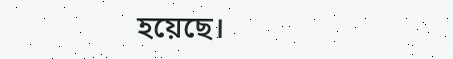হয়েছে।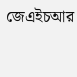জেএইচআর